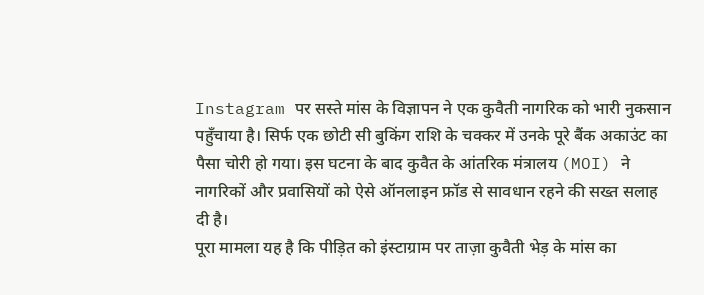Instagram पर सस्ते मांस के विज्ञापन ने एक कुवैती नागरिक को भारी नुकसान पहुँचाया है। सिर्फ एक छोटी सी बुकिंग राशि के चक्कर में उनके पूरे बैंक अकाउंट का पैसा चोरी हो गया। इस घटना के बाद कुवैत के आंतरिक मंत्रालय (MOI) ने नागरिकों और प्रवासियों को ऐसे ऑनलाइन फ्रॉड से सावधान रहने की सख्त सलाह दी है।
पूरा मामला यह है कि पीड़ित को इंस्टाग्राम पर ताज़ा कुवैती भेड़ के मांस का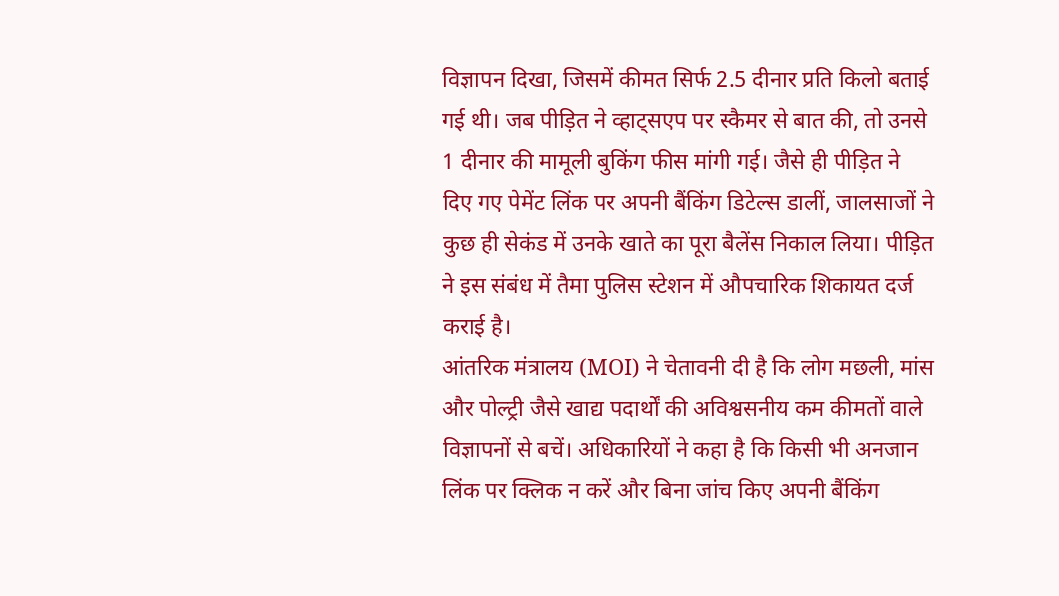विज्ञापन दिखा, जिसमें कीमत सिर्फ 2.5 दीनार प्रति किलो बताई गई थी। जब पीड़ित ने व्हाट्सएप पर स्कैमर से बात की, तो उनसे 1 दीनार की मामूली बुकिंग फीस मांगी गई। जैसे ही पीड़ित ने दिए गए पेमेंट लिंक पर अपनी बैंकिंग डिटेल्स डालीं, जालसाजों ने कुछ ही सेकंड में उनके खाते का पूरा बैलेंस निकाल लिया। पीड़ित ने इस संबंध में तैमा पुलिस स्टेशन में औपचारिक शिकायत दर्ज कराई है।
आंतरिक मंत्रालय (MOI) ने चेतावनी दी है कि लोग मछली, मांस और पोल्ट्री जैसे खाद्य पदार्थों की अविश्वसनीय कम कीमतों वाले विज्ञापनों से बचें। अधिकारियों ने कहा है कि किसी भी अनजान लिंक पर क्लिक न करें और बिना जांच किए अपनी बैंकिंग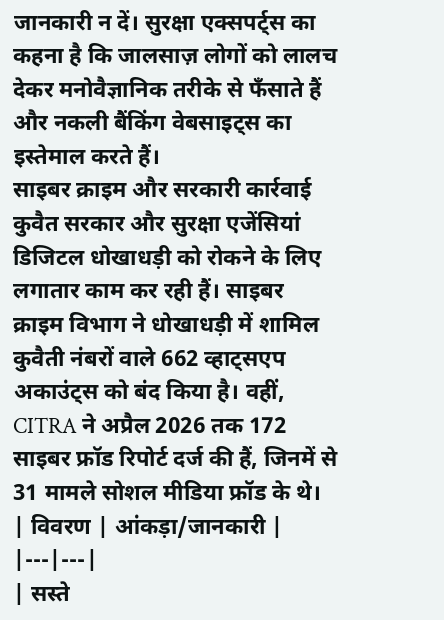जानकारी न दें। सुरक्षा एक्सपर्ट्स का कहना है कि जालसाज़ लोगों को लालच देकर मनोवैज्ञानिक तरीके से फँसाते हैं और नकली बैंकिंग वेबसाइट्स का इस्तेमाल करते हैं।
साइबर क्राइम और सरकारी कार्रवाई
कुवैत सरकार और सुरक्षा एजेंसियां डिजिटल धोखाधड़ी को रोकने के लिए लगातार काम कर रही हैं। साइबर क्राइम विभाग ने धोखाधड़ी में शामिल कुवैती नंबरों वाले 662 व्हाट्सएप अकाउंट्स को बंद किया है। वहीं, CITRA ने अप्रैल 2026 तक 172 साइबर फ्रॉड रिपोर्ट दर्ज की हैं, जिनमें से 31 मामले सोशल मीडिया फ्रॉड के थे।
| विवरण | आंकड़ा/जानकारी |
|---|---|
| सस्ते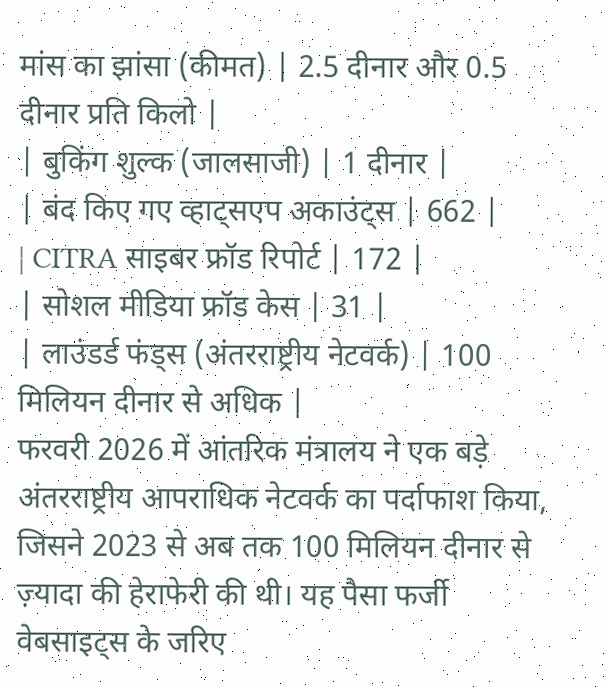मांस का झांसा (कीमत) | 2.5 दीनार और 0.5 दीनार प्रति किलो |
| बुकिंग शुल्क (जालसाजी) | 1 दीनार |
| बंद किए गए व्हाट्सएप अकाउंट्स | 662 |
| CITRA साइबर फ्रॉड रिपोर्ट | 172 |
| सोशल मीडिया फ्रॉड केस | 31 |
| लाउंडर्ड फंड्स (अंतरराष्ट्रीय नेटवर्क) | 100 मिलियन दीनार से अधिक |
फरवरी 2026 में आंतरिक मंत्रालय ने एक बड़े अंतरराष्ट्रीय आपराधिक नेटवर्क का पर्दाफाश किया, जिसने 2023 से अब तक 100 मिलियन दीनार से ज़्यादा की हेराफेरी की थी। यह पैसा फर्जी वेबसाइट्स के जरिए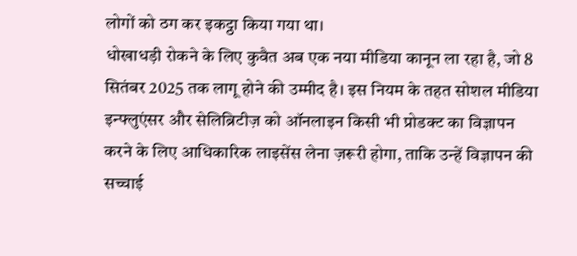लोगों को ठग कर इकट्ठा किया गया था।
धोखाधड़ी रोकने के लिए कुवैत अब एक नया मीडिया कानून ला रहा है, जो 8 सितंबर 2025 तक लागू होने की उम्मीद है। इस नियम के तहत सोशल मीडिया इन्फ्लुएंसर और सेलिब्रिटीज़ को ऑनलाइन किसी भी प्रोडक्ट का विज्ञापन करने के लिए आधिकारिक लाइसेंस लेना ज़रूरी होगा, ताकि उन्हें विज्ञापन की सच्चाई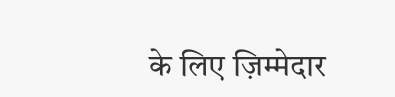के लिए ज़िम्मेदार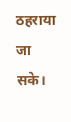ठहराया जा सके।